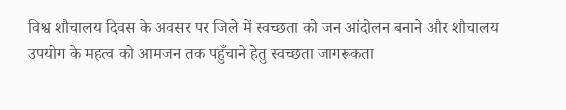विश्व शौचालय दिवस के अवसर पर जिले में स्वच्छता को जन आंदोलन बनाने और शौचालय उपयोग के महत्व को आमजन तक पहुँचाने हेतु स्वच्छता जागरूकता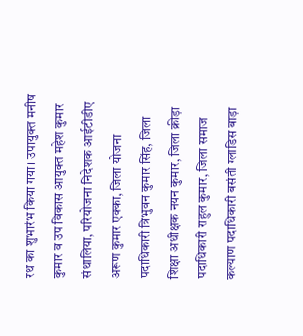रथ का शुभारंभ किया गया। उपायुक्त मनीष कुमार व उप विकास आयुक्त महेश कुमार संथालिया, परियोजना निदेशक आईटीडीए अरूण कुमार एक्का, जिला योजना पदाधिकारी त्रिभुवन कुमार सिंह, जिला शिक्षा अधीक्षक नयन कुमार, जिला क्रीड़ा पदाधिकारी राहुल कुमार, जिला समाज कल्याण पदाधिकारी बसंती ग्लाडिस बाड़ा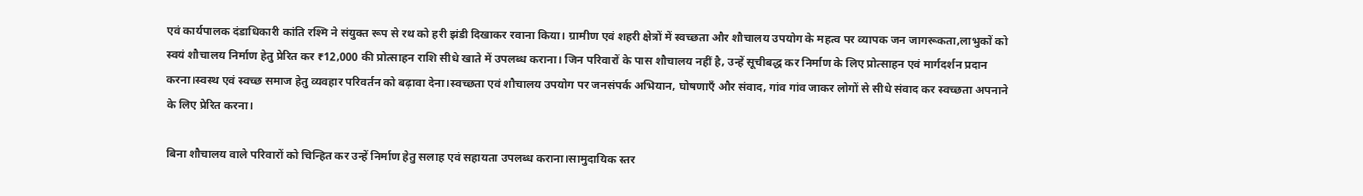एवं कार्यपालक दंडाधिकारी कांति रश्मि ने संयुक्त रूप से रथ को हरी झंडी दिखाकर रवाना किया। ग्रामीण एवं शहरी क्षेत्रों में स्वच्छता और शौचालय उपयोग के महत्व पर व्यापक जन जागरूकता,लाभुकों को स्वयं शौचालय निर्माण हेतु प्रेरित कर ₹12,000 की प्रोत्साहन राशि सीधे खाते में उपलब्ध कराना। जिन परिवारों के पास शौचालय नहीं है, उन्हें सूचीबद्ध कर निर्माण के लिए प्रोत्साहन एवं मार्गदर्शन प्रदान करना।स्वस्थ एवं स्वच्छ समाज हेतु व्यवहार परिवर्तन को बढ़ावा देना।स्वच्छता एवं शौचालय उपयोग पर जनसंपर्क अभियान, घोषणाएँ और संवाद, गांव गांव जाकर लोगों से सीधे संवाद कर स्वच्छता अपनाने के लिए प्रेरित करना।

बिना शौचालय वाले परिवारों को चिन्हित कर उन्हें निर्माण हेतु सलाह एवं सहायता उपलब्ध कराना।सामुदायिक स्तर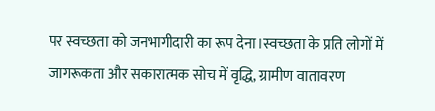पर स्वच्छता को जनभागीदारी का रूप देना।स्वच्छता के प्रति लोगों में जागरूकता और सकारात्मक सोच में वृद्धि, ग्रामीण वातावरण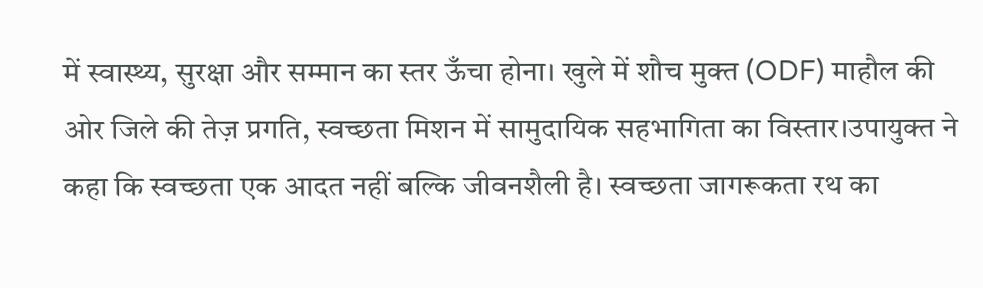में स्वास्थ्य, सुरक्षा और सम्मान का स्तर ऊँचा होना। खुले में शौच मुक्त (ODF) माहौल की ओर जिले की तेज़ प्रगति, स्वच्छता मिशन में सामुदायिक सहभागिता का विस्तार।उपायुक्त ने कहा कि स्वच्छता एक आदत नहीं बल्कि जीवनशैली है। स्वच्छता जागरूकता रथ का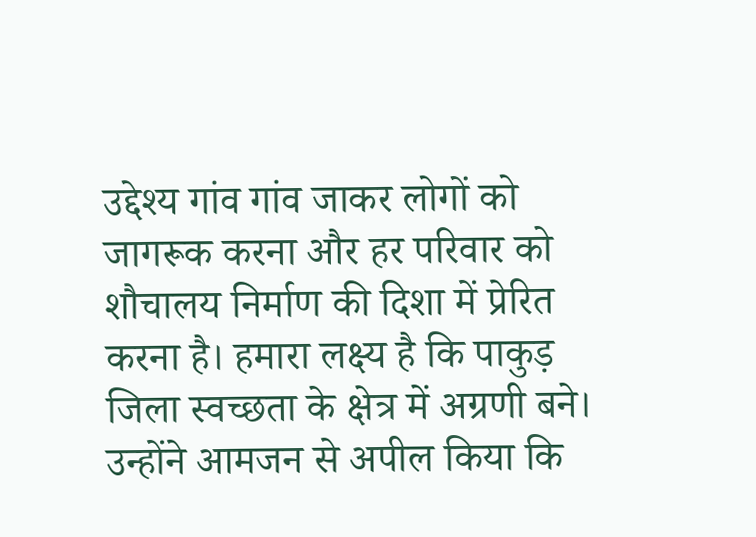उद्देश्य गांव गांव जाकर लोगों को जागरूक करना और हर परिवार को शौचालय निर्माण की दिशा में प्रेरित करना है। हमारा लक्ष्य है कि पाकुड़ जिला स्वच्छता के क्षेत्र में अग्रणी बने। उन्होंने आमजन से अपील किया कि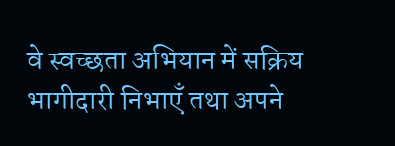वे स्वच्छता अभियान में सक्रिय भागीदारी निभाएँ तथा अपने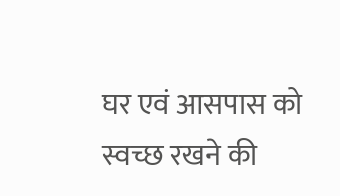घर एवं आसपास को स्वच्छ रखने की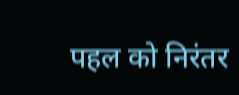पहल को निरंतर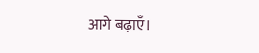आगे बढ़ाएँ।